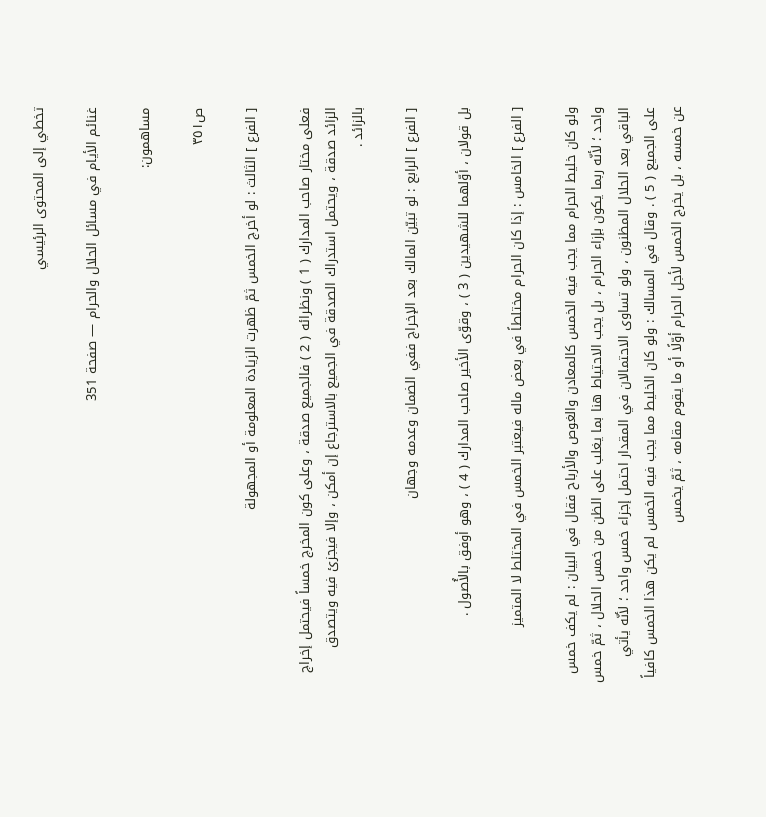تخطي إلى المحتوى الرئيسي

غنائم الأيام في مسائل الحلال والحرام — صفحة 351

مساهمون:

ص٣٥١

[ الفرع ] الثالث : لو أخرج الخمس ثمّ ظهرت الزيادة المعلومة أو المجهولة

فعلى مختار صاحب المدارك ( 1 ) ونظرائه ( 2 ) فالجميع صدقة ، وعلى كون المخرج خمساً فيحتمل إخراج الزائد صدقة ، ويحتمل استدراك الصدقة في الجميع بالاسترجاع إن أمكن ، وإلا فيجزئ فيه ويتصدق بالزائد .

[ الفرع ] الرابع : لو تبيّن المالك بعد الإخراج ففي الضمان وعدمه وجهان

بل قولان ، أوّلهما للشهيدين ( 3 ) ، وقوّى الأخير صاحب المدارك ( 4 ) ، وهو أوفق بالأُصول .

[ الفرع ] الخامس : إذا كان الحرام مختلطاً في بعض ماله فيعتبر الخمس في المختلط لا المتميز

ولو كان خليط الحرام مما يجب فيه الخمس كالمعادن والغوص والأرباح فقال في البيان : لم يكف خمس واحد ؛ لأنّه ربما يكون بإزاء الحرام ، بل يجب الاحتياط هنا بما يغلب على الظن من خمس الحلال ، ثمّ خمس الباقي بعد الحلال المظنون ، ولو تساوى الاحتمالان في المقدار احتمل إجزاء خمس واحد ؛ لأنّه يأتي على الجميع ( 5 ) . وقال في المسالك : ولو كان الخليط مما يجب فيه الخمس لم يكن هذا الخمس كافياً عن خمسه ، بل يخرج الخمس لأجل الحرام أوّلًا أو ما يقوم مقامه ، ثمّ يخمس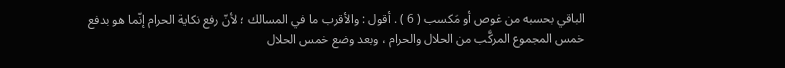الباقي بحسبه من غوص أو مَكسب ( 6 ) . أقول : والأقرب ما في المسالك ؛ لأنّ رفع نكاية الحرام إنّما هو بدفع خمس المجموع المركَّب من الحلال والحرام ، وبعد وضع خمس الحلال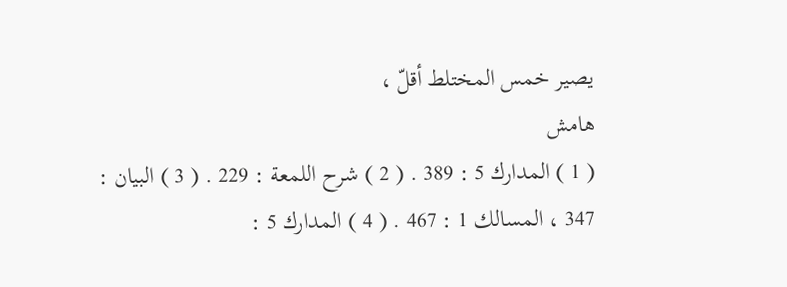يصير خمس المختلط أقلّ ،
هامش
( 1 ) المدارك 5 : 389 . ( 2 ) شرح اللمعة : 229 . ( 3 ) البيان : 347 ، المسالك 1 : 467 . ( 4 ) المدارك 5 :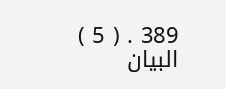389 . ( 5 ) البيان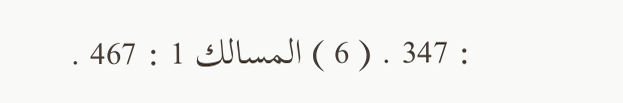: 347 . ( 6 ) المسالك 1 : 467 .